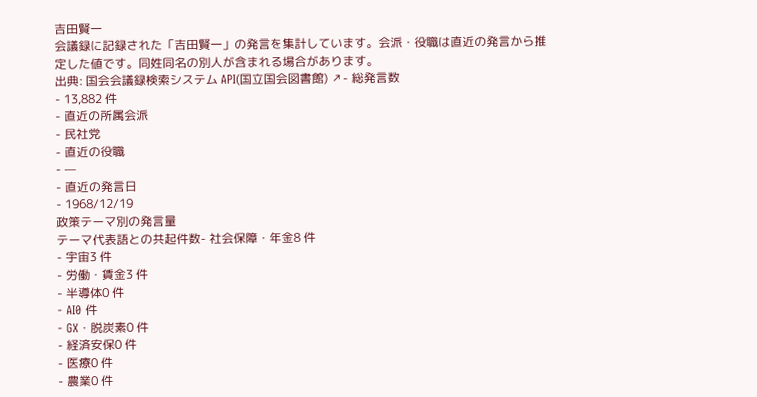吉田賢一
会議録に記録された「吉田賢一」の発言を集計しています。会派・役職は直近の発言から推定した値です。同姓同名の別人が含まれる場合があります。
出典: 国会会議録検索システム API(国立国会図書館) ↗- 総発言数
- 13,882 件
- 直近の所属会派
- 民社党
- 直近の役職
- —
- 直近の発言日
- 1968/12/19
政策テーマ別の発言量
テーマ代表語との共起件数- 社会保障・年金8 件
- 宇宙3 件
- 労働・賃金3 件
- 半導体0 件
- AI0 件
- GX・脱炭素0 件
- 経済安保0 件
- 医療0 件
- 農業0 件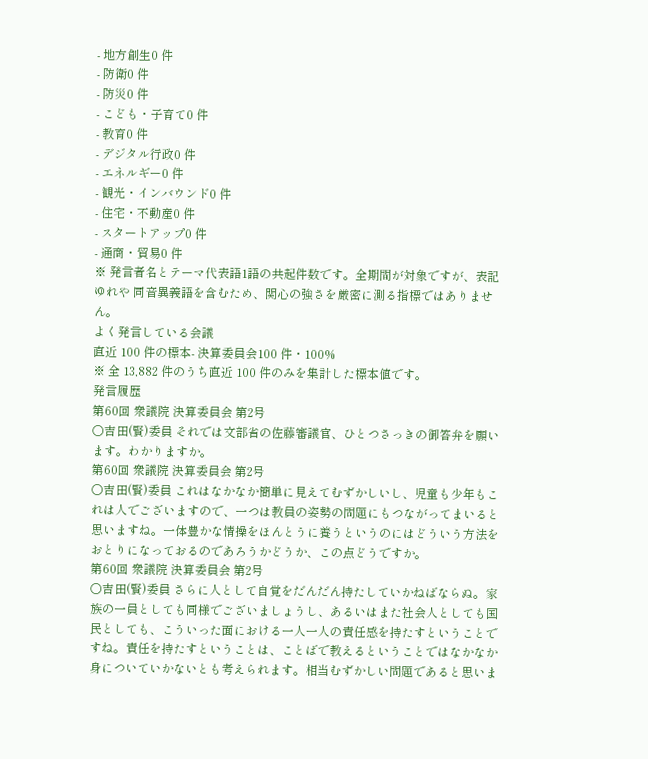- 地方創生0 件
- 防衛0 件
- 防災0 件
- こども・子育て0 件
- 教育0 件
- デジタル行政0 件
- エネルギー0 件
- 観光・インバウンド0 件
- 住宅・不動産0 件
- スタートアップ0 件
- 通商・貿易0 件
※ 発言者名とテーマ代表語1語の共起件数です。全期間が対象ですが、表記ゆれや 同音異義語を含むため、関心の強さを厳密に測る指標ではありません。
よく発言している会議
直近 100 件の標本- 決算委員会100 件・100%
※ 全 13,882 件のうち直近 100 件のみを集計した標本値です。
発言履歴
第60回 衆議院 決算委員会 第2号
○吉田(賢)委員 それでは文部省の佐藤審議官、ひとつさっきの御答弁を願います。わかりますか。
第60回 衆議院 決算委員会 第2号
○吉田(賢)委員 これはなかなか簡単に見えてむずかしいし、児童も少年もこれは人でございますので、一つは教員の姿勢の問題にもつながってまいると思いますね。一体豊かな情操をほんとうに養うというのにはどういう方法をおとりになっておるのであろうかどうか、この点どうですか。
第60回 衆議院 決算委員会 第2号
○吉田(賢)委員 さらに人として自覚をだんだん持たしていかねばならぬ。家族の一員としても同様でございましょうし、あるいはまた社会人としても国民としても、こういった面における一人一人の責任感を持たすということですね。責任を持たすということは、ことばで教えるということではなかなか身についていかないとも考えられます。相当むずかしい問題であると思いま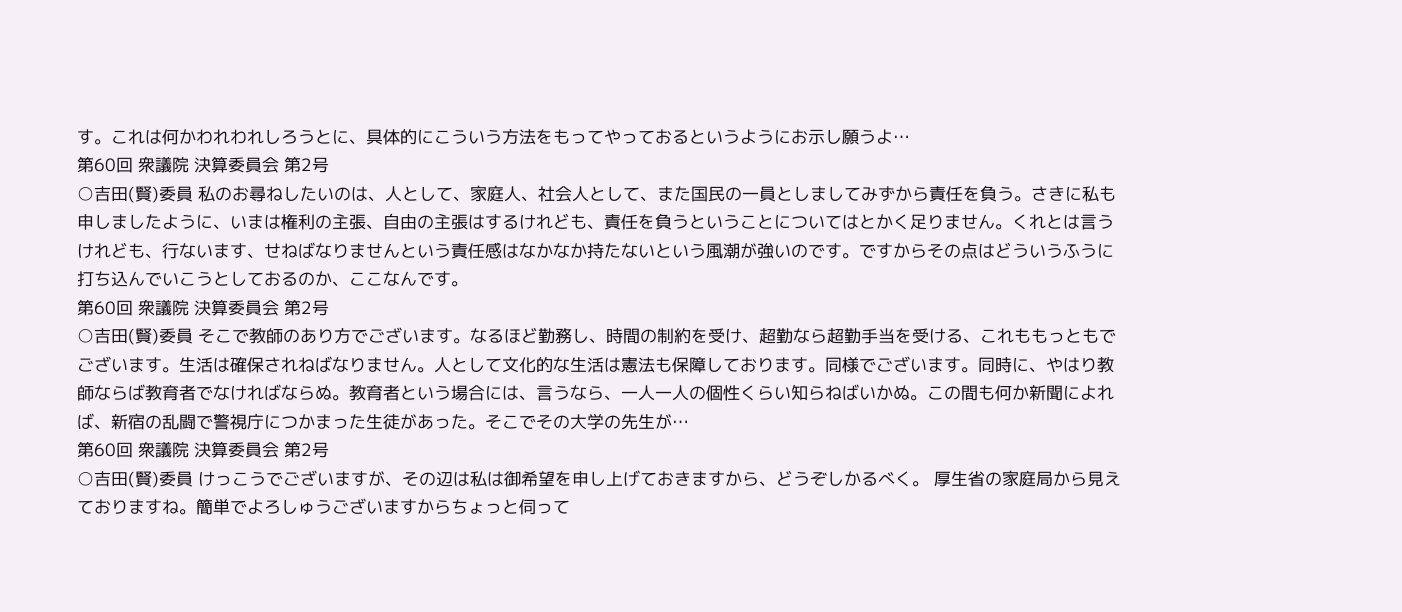す。これは何かわれわれしろうとに、具体的にこういう方法をもってやっておるというようにお示し願うよ…
第60回 衆議院 決算委員会 第2号
○吉田(賢)委員 私のお尋ねしたいのは、人として、家庭人、社会人として、また国民の一員としましてみずから責任を負う。さきに私も申しましたように、いまは権利の主張、自由の主張はするけれども、責任を負うということについてはとかく足りません。くれとは言うけれども、行ないます、せねばなりませんという責任感はなかなか持たないという風潮が強いのです。ですからその点はどういうふうに打ち込んでいこうとしておるのか、ここなんです。
第60回 衆議院 決算委員会 第2号
○吉田(賢)委員 そこで教師のあり方でございます。なるほど勤務し、時間の制約を受け、超勤なら超勤手当を受ける、これももっともでございます。生活は確保されねばなりません。人として文化的な生活は憲法も保障しております。同様でございます。同時に、やはり教師ならば教育者でなければならぬ。教育者という場合には、言うなら、一人一人の個性くらい知らねばいかぬ。この間も何か新聞によれば、新宿の乱闘で警視庁につかまった生徒があった。そこでその大学の先生が…
第60回 衆議院 決算委員会 第2号
○吉田(賢)委員 けっこうでございますが、その辺は私は御希望を申し上げておきますから、どうぞしかるべく。 厚生省の家庭局から見えておりますね。簡単でよろしゅうございますからちょっと伺って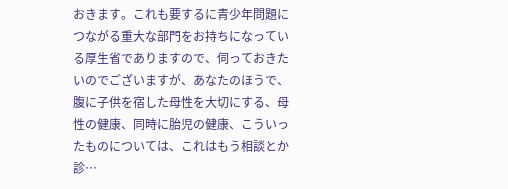おきます。これも要するに青少年問題につながる重大な部門をお持ちになっている厚生省でありますので、伺っておきたいのでございますが、あなたのほうで、腹に子供を宿した母性を大切にする、母性の健康、同時に胎児の健康、こういったものについては、これはもう相談とか診…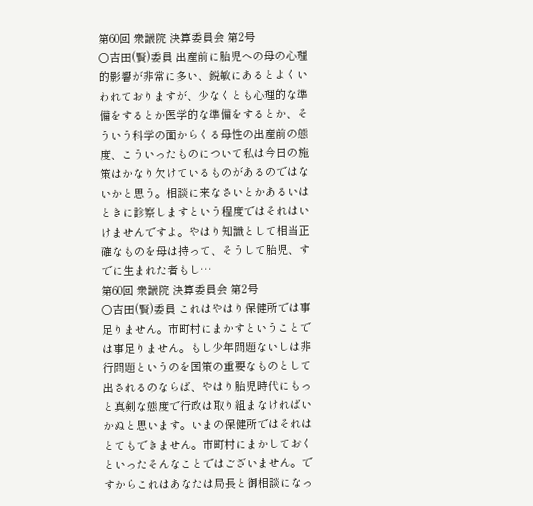第60回 衆議院 決算委員会 第2号
○吉田(賢)委員 出産前に胎児への母の心理的影響が非常に多い、鋭敏にあるとよくいわれておりますが、少なくとも心理的な準備をするとか医学的な準備をするとか、そういう科学の面からくる母性の出産前の態度、こういったものについて私は今日の施策はかなり欠けているものがあるのではないかと思う。相談に来なさいとかあるいはときに診察しますという程度ではそれはいけませんですよ。やはり知識として相当正確なものを母は持って、そうして胎児、すでに生まれた者もし…
第60回 衆議院 決算委員会 第2号
○吉田(賢)委員 これはやはり保健所では事足りません。市町村にまかすということでは事足りません。もし少年問題ないしは非行問題というのを国策の重要なものとして出されるのならば、やはり胎児時代にもっと真剣な態度で行政は取り組まなければいかぬと思います。いまの保健所ではそれはとてもできません。市町村にまかしておくといったそんなことではございません。ですからこれはあなたは局長と御相談になっ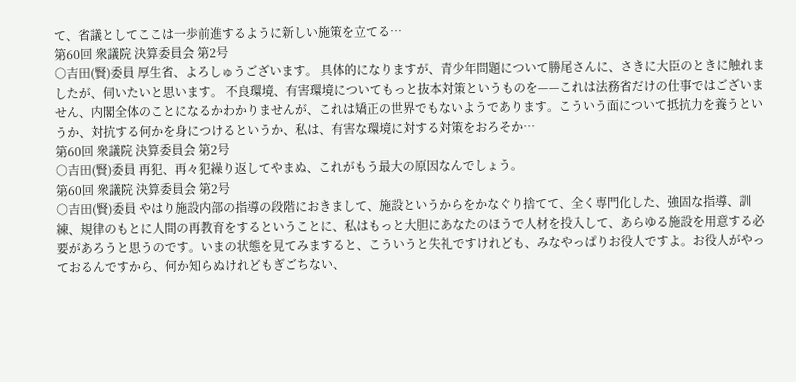て、省議としてここは一歩前進するように新しい施策を立てる…
第60回 衆議院 決算委員会 第2号
○吉田(賢)委員 厚生省、よろしゅうございます。 具体的になりますが、青少年問題について勝尾さんに、さきに大臣のときに触れましたが、伺いたいと思います。 不良環境、有害環境についてもっと抜本対策というものを——これは法務省だけの仕事ではございません、内閣全体のことになるかわかりませんが、これは矯正の世界でもないようであります。こういう面について抵抗力を養うというか、対抗する何かを身につけるというか、私は、有害な環境に対する対策をおろそか…
第60回 衆議院 決算委員会 第2号
○吉田(賢)委員 再犯、再々犯繰り返してやまぬ、これがもう最大の原因なんでしょう。
第60回 衆議院 決算委員会 第2号
○吉田(賢)委員 やはり施設内部の指導の段階におきまして、施設というからをかなぐり捨てて、全く専門化した、強固な指導、訓練、規律のもとに人間の再教育をするということに、私はもっと大胆にあなたのほうで人材を投入して、あらゆる施設を用意する必要があろうと思うのです。いまの状態を見てみますると、こういうと失礼ですけれども、みなやっぱりお役人ですよ。お役人がやっておるんですから、何か知らぬけれどもぎごちない、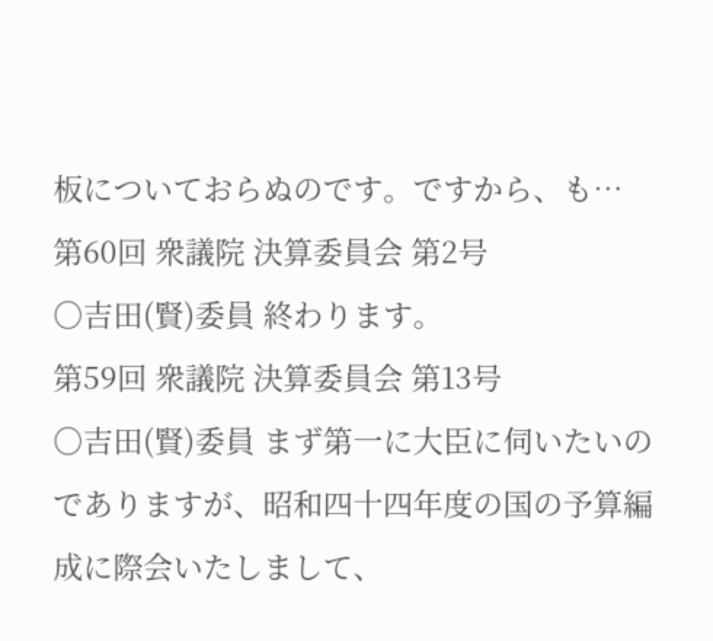板についておらぬのです。ですから、も…
第60回 衆議院 決算委員会 第2号
○吉田(賢)委員 終わります。
第59回 衆議院 決算委員会 第13号
○吉田(賢)委員 まず第一に大臣に伺いたいのでありますが、昭和四十四年度の国の予算編成に際会いたしまして、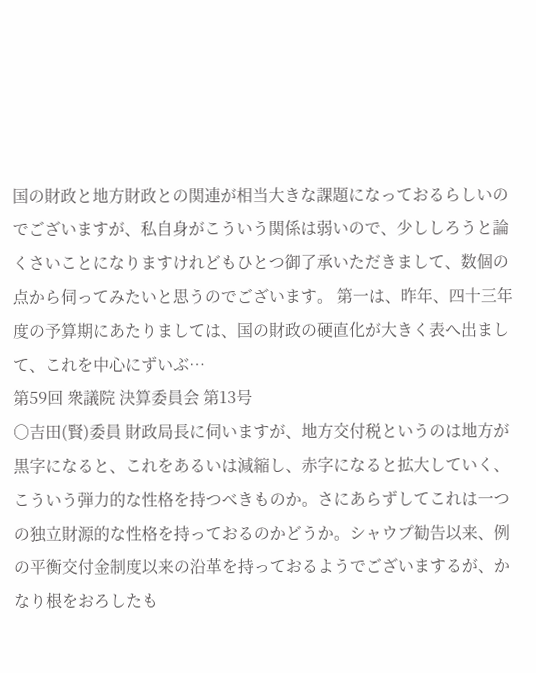国の財政と地方財政との関連が相当大きな課題になっておるらしいのでございますが、私自身がこういう関係は弱いので、少ししろうと論くさいことになりますけれどもひとつ御了承いただきまして、数個の点から伺ってみたいと思うのでございます。 第一は、昨年、四十三年度の予算期にあたりましては、国の財政の硬直化が大きく表へ出まして、これを中心にずいぶ…
第59回 衆議院 決算委員会 第13号
○吉田(賢)委員 財政局長に伺いますが、地方交付税というのは地方が黒字になると、これをあるいは減縮し、赤字になると拡大していく、こういう弾力的な性格を持つべきものか。さにあらずしてこれは一つの独立財源的な性格を持っておるのかどうか。シャウプ勧告以来、例の平衡交付金制度以来の沿革を持っておるようでございまするが、かなり根をおろしたも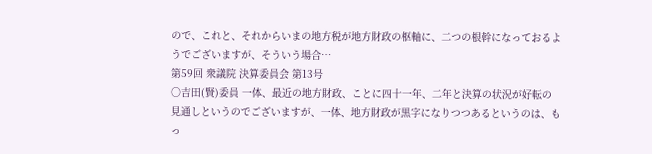ので、これと、それからいまの地方税が地方財政の枢軸に、二つの根幹になっておるようでございますが、そういう場合…
第59回 衆議院 決算委員会 第13号
○吉田(賢)委員 一体、最近の地方財政、ことに四十一年、二年と決算の状況が好転の見通しというのでございますが、一体、地方財政が黒字になりつつあるというのは、もっ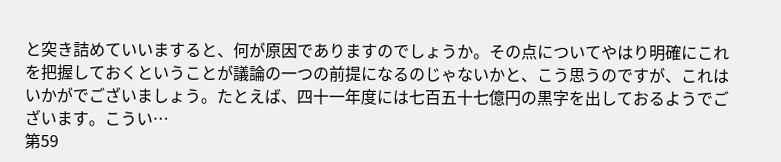と突き詰めていいますると、何が原因でありますのでしょうか。その点についてやはり明確にこれを把握しておくということが議論の一つの前提になるのじゃないかと、こう思うのですが、これはいかがでございましょう。たとえば、四十一年度には七百五十七億円の黒字を出しておるようでございます。こうい…
第59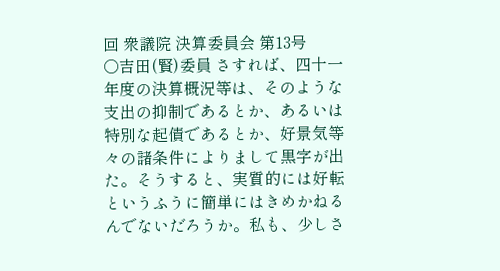回 衆議院 決算委員会 第13号
○吉田(賢)委員 さすれば、四十一年度の決算概況等は、そのような支出の抑制であるとか、あるいは特別な起債であるとか、好景気等々の諸条件によりまして黒字が出た。そうすると、実質的には好転というふうに簡単にはきめかねるんでないだろうか。私も、少しさ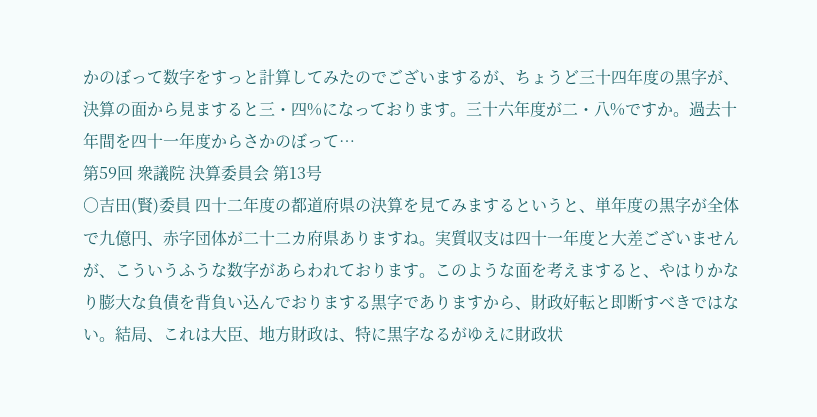かのぼって数字をすっと計算してみたのでございまするが、ちょうど三十四年度の黒字が、決算の面から見ますると三・四%になっております。三十六年度が二・八%ですか。過去十年間を四十一年度からさかのぼって…
第59回 衆議院 決算委員会 第13号
○吉田(賢)委員 四十二年度の都道府県の決算を見てみまするというと、単年度の黒字が全体で九億円、赤字団体が二十二カ府県ありますね。実質収支は四十一年度と大差ございませんが、こういうふうな数字があらわれております。このような面を考えますると、やはりかなり膨大な負債を背負い込んでおりまする黒字でありますから、財政好転と即断すべきではない。結局、これは大臣、地方財政は、特に黒字なるがゆえに財政状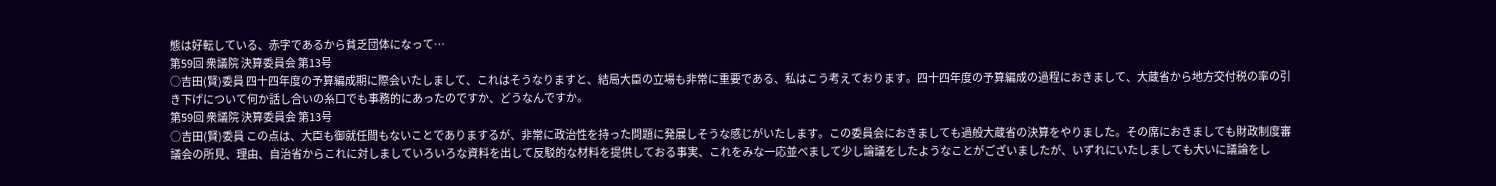態は好転している、赤字であるから貧乏団体になって…
第59回 衆議院 決算委員会 第13号
○吉田(賢)委員 四十四年度の予算編成期に際会いたしまして、これはそうなりますと、結局大臣の立場も非常に重要である、私はこう考えております。四十四年度の予算編成の過程におきまして、大蔵省から地方交付税の率の引き下げについて何か話し合いの糸口でも事務的にあったのですか、どうなんですか。
第59回 衆議院 決算委員会 第13号
○吉田(賢)委員 この点は、大臣も御就任間もないことでありまするが、非常に政治性を持った問題に発展しそうな感じがいたします。この委員会におきましても過般大蔵省の決算をやりました。その席におきましても財政制度審議会の所見、理由、自治省からこれに対しましていろいろな資料を出して反駁的な材料を提供しておる事実、これをみな一応並べまして少し論議をしたようなことがございましたが、いずれにいたしましても大いに議論をし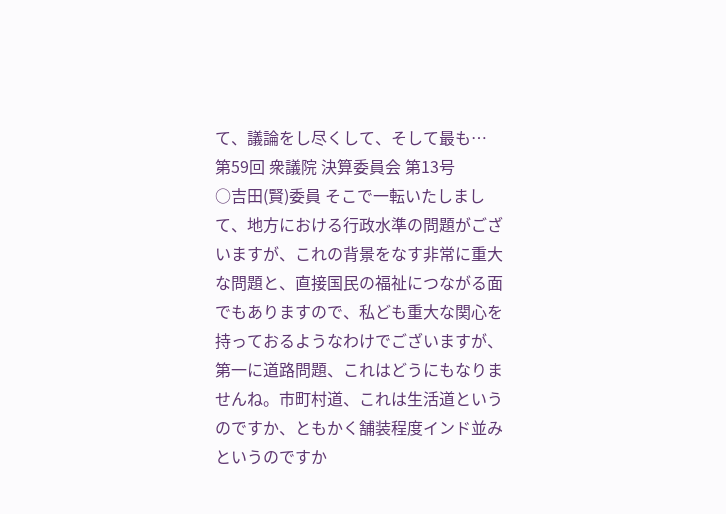て、議論をし尽くして、そして最も…
第59回 衆議院 決算委員会 第13号
○吉田(賢)委員 そこで一転いたしまして、地方における行政水準の問題がございますが、これの背景をなす非常に重大な問題と、直接国民の福祉につながる面でもありますので、私ども重大な関心を持っておるようなわけでございますが、第一に道路問題、これはどうにもなりませんね。市町村道、これは生活道というのですか、ともかく舗装程度インド並みというのですか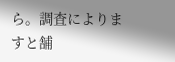ら。調査によりますと舗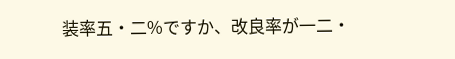装率五・二%ですか、改良率が一二・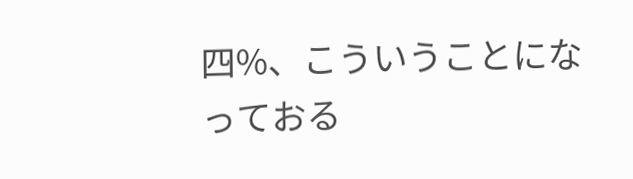四%、こういうことになっておる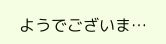ようでございま…